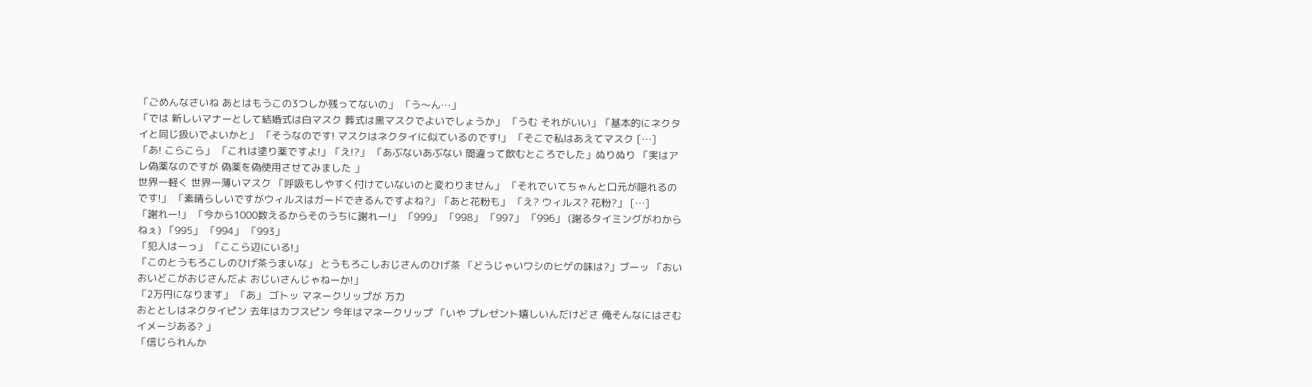「ごめんなさいね あとはもうこの3つしか残ってないの」 「う〜ん…」
「では 新しいマナーとして結婚式は白マスク 葬式は黒マスクでよいでしょうか」 「うむ それがいい」「基本的にネクタイと同じ扱いでよいかと」 「そうなのです! マスクはネクタイに似ているのです!」 「そこで私はあえてマスク […]
「あ! こらこら」 「これは塗り薬ですよ!」「え!?」 「あぶないあぶない 間違って飲むところでした」ぬりぬり 「実はアレ偽薬なのですが 偽薬を偽使用させてみました 」
世界一軽く 世界一薄いマスク 「呼吸もしやすく付けていないのと変わりません」 「それでいてちゃんと口元が隠れるのです!」 「素晴らしいですがウィルスはガードできるんですよね?」「あと花粉も」 「え? ウィルス? 花粉?」 […]
「謝れー!」 「今から1000数えるからそのうちに謝れー!」 「999」 「998」 「997」 「996」 (謝るタイミングがわからねぇ) 「995」 「994」 「993」
「犯人はーっ」 「ここら辺にいる!」
「このとうもろこしのひげ茶うまいな」 とうもろこしおじさんのひげ茶 「どうじゃいワシのヒゲの味は?」ブーッ 「おいおいどこがおじさんだよ おじいさんじゃねーか!」
「2万円になります」 「あ」 ゴトッ マネークリップが 万力
おととしはネクタイピン 去年はカフスピン 今年はマネークリップ 「いや プレゼント嬉しいんだけどさ 俺そんなにはさむイメージある? 」
「信じられんか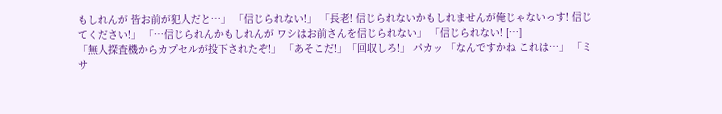もしれんが 皆お前が犯人だと…」 「信じられない!」 「長老! 信じられないかもしれませんが俺じゃないっす! 信じてください!」 「…信じられんかもしれんが ワシはお前さんを信じられない」 「信じられない! […]
「無人探査機からカプセルが投下されたぞ!」 「あそこだ!」「回収しろ!」 パカッ 「なんですかね これは…」 「ミサ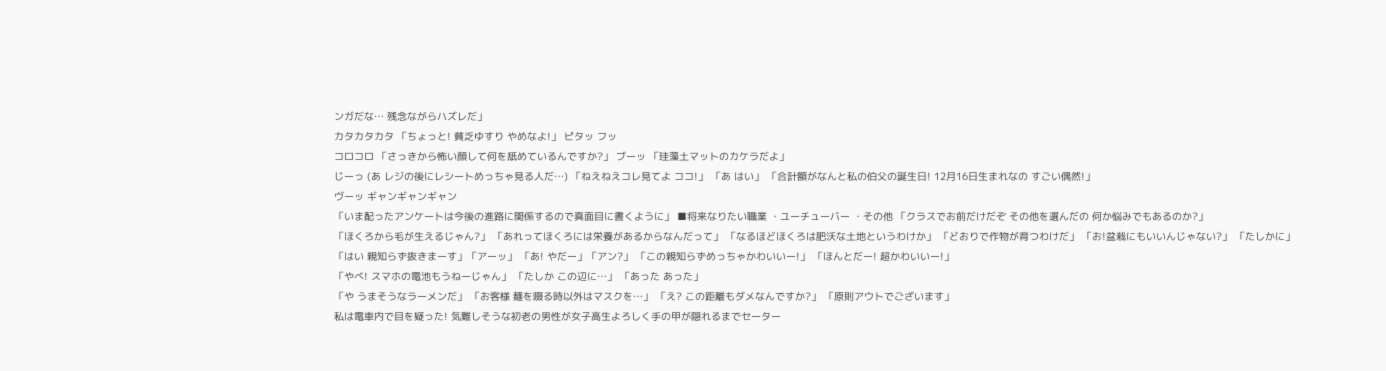ンガだな… 残念ながらハズレだ」
カタカタカタ 「ちょっと! 貧乏ゆすり やめなよ!」 ピタッ フッ
コロコロ 「さっきから怖い顔して何を舐めているんですか?」 ブーッ 「珪藻土マットのカケラだよ」
じーっ (あ レジの後にレシートめっちゃ見る人だ…) 「ねえねえコレ見てよ ココ!」 「あ はい」 「合計額がなんと私の伯父の誕生日! 12月16日生まれなの すごい偶然!」
ヴーッ ギャンギャンギャン
「いま配ったアンケートは今後の進路に関係するので真面目に書くように」 ■将来なりたい職業 ・ユーチューバー ・その他 「クラスでお前だけだぞ その他を選んだの 何か悩みでもあるのか?」
「ほくろから毛が生えるじゃん?」 「あれってほくろには栄養があるからなんだって」 「なるほどほくろは肥沃な土地というわけか」 「どおりで作物が育つわけだ」 「お!盆栽にもいいんじゃない?」 「たしかに」
「はい 親知らず抜きまーす」「アーッ」 「あ! やだー」「アン?」 「この親知らずめっちゃかわいいー!」 「ほんとだー! 超かわいいー!」
「やべ! スマホの電池もうねーじゃん」 「たしか この辺に…」 「あった あった」
「や うまそうなラーメンだ」 「お客様 麺を啜る時以外はマスクを…」 「え? この距離もダメなんですか?」 「原則アウトでございます」
私は電車内で目を疑った! 気難しそうな初老の男性が女子高生よろしく手の甲が隠れるまでセーター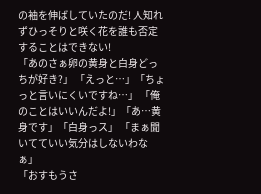の袖を伸ばしていたのだ! 人知れずひっそりと咲く花を誰も否定することはできない!
「あのさぁ卵の黄身と白身どっちが好き?」 「えっと…」「ちょっと言いにくいですね…」 「俺のことはいいんだよ!」「あ…黄身です」「白身っス」 「まぁ聞いてていい気分はしないわなぁ」
「おすもうさ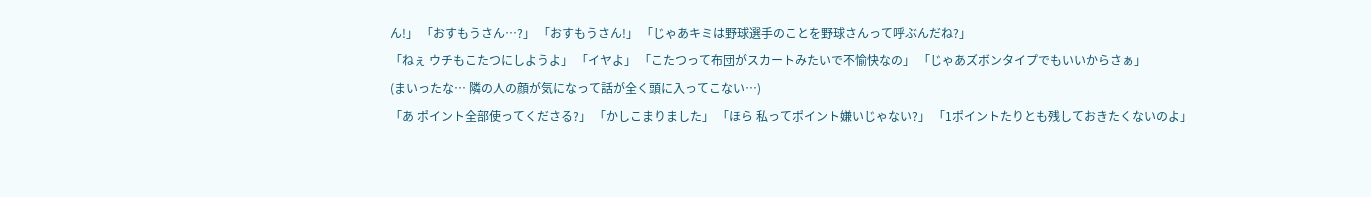ん!」 「おすもうさん…?」 「おすもうさん!」 「じゃあキミは野球選手のことを野球さんって呼ぶんだね?」
「ねぇ ウチもこたつにしようよ」 「イヤよ」 「こたつって布団がスカートみたいで不愉快なの」 「じゃあズボンタイプでもいいからさぁ」
(まいったな… 隣の人の顔が気になって話が全く頭に入ってこない…)
「あ ポイント全部使ってくださる?」 「かしこまりました」 「ほら 私ってポイント嫌いじゃない?」 「1ポイントたりとも残しておきたくないのよ」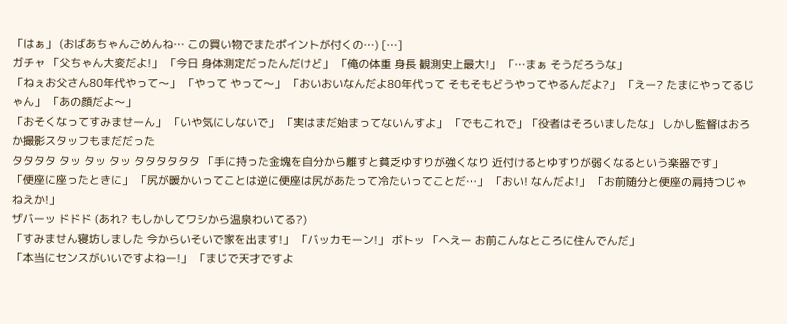「はぁ」 (おばあちゃんごめんね… この買い物でまたポイントが付くの…) […]
ガチャ 「父ちゃん大変だよ!」 「今日 身体測定だったんだけど」 「俺の体重 身長 観測史上最大!」 「…まぁ そうだろうな」
「ねぇお父さん80年代やって〜」 「やって やって〜」 「おいおいなんだよ80年代って そもそもどうやってやるんだよ?」 「えー? たまにやってるじゃん」 「あの顔だよ〜」
「おそくなってすみませーん」 「いや気にしないで」 「実はまだ始まってないんすよ」 「でもこれで」「役者はそろいましたな」 しかし監督はおろか撮影スタッフもまだだった
タタタタ タッ タッ タッ タタタタタタ 「手に持った金塊を自分から離すと貧乏ゆすりが強くなり 近付けるとゆすりが弱くなるという楽器です」
「便座に座ったときに」 「尻が暖かいってことは逆に便座は尻があたって冷たいってことだ…」 「おい! なんだよ!」 「お前随分と便座の肩持つじゃねえか!」
ザバーッ ドドド (あれ? もしかしてワシから温泉わいてる?)
「すみません寝坊しました 今からいそいで家を出ます!」 「バッカモーン!」 ボトッ 「へえー お前こんなところに住んでんだ」
「本当にセンスがいいですよねー!」 「まじで天才ですよ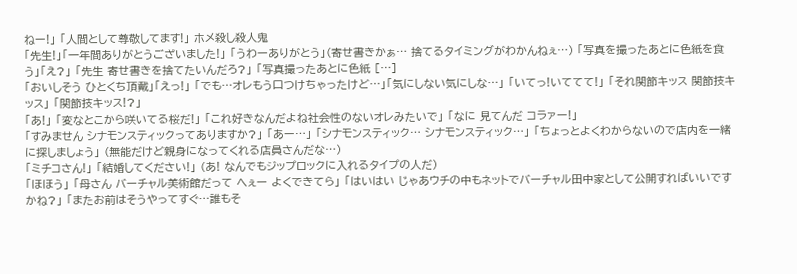ねー!」 「人間として尊敬してます!」 ホメ殺し殺人鬼
「先生!」「一年間ありがとうございました!」 「うわーありがとう」(寄せ書きかぁ… 捨てるタイミングがわかんねぇ…) 「写真を撮ったあとに色紙を食う」「え?」 「先生 寄せ書きを捨てたいんだろ?」 「写真撮ったあとに色紙 […]
「おいしそう ひとくち頂戴」「えっ!」 「でも…オレもう口つけちゃったけど…」「気にしない気にしな…」 「いてっ!いててて!」 「それ関節キッス 関節技キッス」 「関節技キッス!?」
「あ!」 「変なとこから咲いてる桜だ!」 「これ好きなんだよね社会性のないオレみたいで」 「なに 見てんだ コラァー!」
「すみません シナモンスティックってありますか?」 「あー…」 「シナモンスティック… シナモンスティック…」 「ちょっとよくわからないので店内を一緒に探しましょう」 (無能だけど親身になってくれる店員さんだな…)
「ミチコさん!」 「結婚してください!」 (あ! なんでもジップロックに入れるタイプの人だ)
「ほほう」 「母さん バーチャル美術館だって へぇー よくできてら」 「はいはい じゃあウチの中もネットでバーチャル田中家として公開すればいいですかね?」 「またお前はそうやってすぐ…誰もそ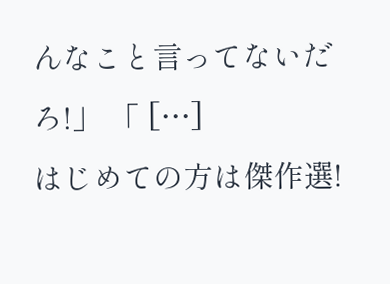んなこと言ってないだろ!」 「 […]
はじめての方は傑作選!